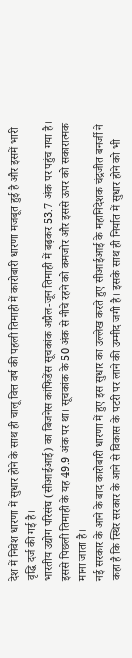देश में निवेश धारणा में सुधार होने के साथ ही चालू वित्त वर्ष की पहली तिमाही में कारोबारी धारणा मजबूत हुई है और इसमें भारी वृद्धि दर्ज की गई है।
भारतीय उद्योग परिसंघ (सीआईआई) का बिजनेस कांफिडेंस सूचकांक अप्रैल-जून तिमाही में बढ़कर 53.7 अंक पर पहुंच गया है। इससे पिछली तिमाही के यह 49.9 अंक पर था। सूचकांक के 50 अंक से नीचे रहने को कमजोर और इससे ऊपर को सकारात्मक माना जाता है।
नई सरकार के आने के बाद कारोबारी धारणा में हुए इस सुधार का उल्लेख करते हुए सीआईआई के महानिदेशक चंद्रजीत बनर्जी ने कहा है कि स्थिर सरकार के आने से विकास के पटरी पर लाने की उम्मीद जगी है। इसके साथ ही निर्यात में सुधार होने को भी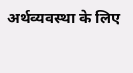अर्थव्यवस्था के लिए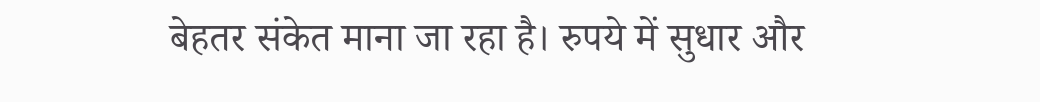बेहतर संकेत माना जा रहा है। रुपये में सुधार और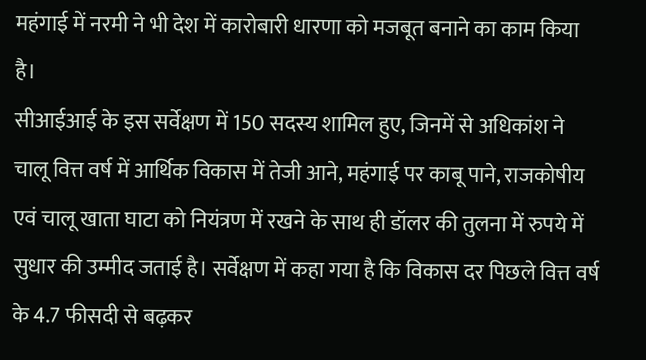महंगाई में नरमी ने भी देश में कारोबारी धारणा को मजबूत बनाने का काम किया है।
सीआईआई के इस सर्वेक्षण में 150 सदस्य शामिल हुए, जिनमें से अधिकांश ने चालू वित्त वर्ष में आर्थिक विकास में तेजी आने, महंगाई पर काबू पाने, राजकोषीय एवं चालू खाता घाटा को नियंत्रण में रखने के साथ ही डॉलर की तुलना में रुपये में सुधार की उम्मीद जताई है। सर्वेक्षण में कहा गया है कि विकास दर पिछले वित्त वर्ष के 4.7 फीसदी से बढ़कर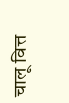चालू वित्त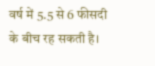वर्ष में 5.5 से 6 फीसदी के बीच रह सकती है।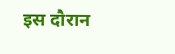इस दौरान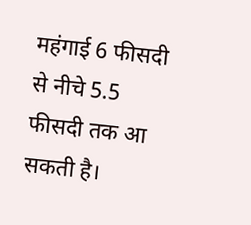महंगाई 6 फीसदी से नीचे 5.5 फीसदी तक आ सकती है।